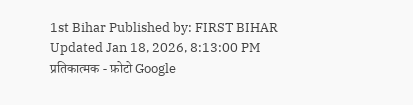1st Bihar Published by: FIRST BIHAR Updated Jan 18, 2026, 8:13:00 PM
प्रतिकात्मक - फ़ोटो Google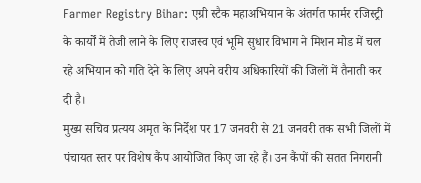Farmer Registry Bihar: एग्री स्टैक महाअभियान के अंतर्गत फार्मर रजिस्ट्री के कार्यों में तेजी लाने के लिए राजस्व एवं भूमि सुधार विभाग ने मिशन मोड में चल रहे अभियान को गति देने के लिए अपने वरीय अधिकारियों की जिलों में तैनाती कर दी है।
मुख्य सचिव प्रत्यय अमृत के निर्देश पर 17 जनवरी से 21 जनवरी तक सभी जिलों में पंचायत स्तर पर विशेष कैंप आयोजित किए जा रहे हैं। उन कैंपों की सतत निगरानी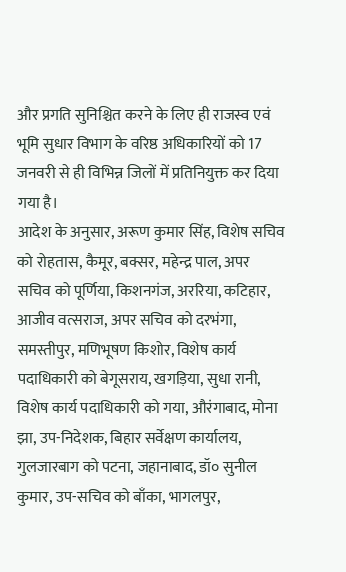और प्रगति सुनिश्चित करने के लिए ही राजस्व एवं भूमि सुधार विभाग के वरिष्ठ अधिकारियों को 17 जनवरी से ही विभिन्न जिलों में प्रतिनियुक्त कर दिया गया है।
आदेश के अनुसार, अरूण कुमार सिंह, विशेष सचिव को रोहतास, कैमूर, बक्सर, महेन्द्र पाल, अपर सचिव को पूर्णिया, किशनगंज, अररिया, कटिहार, आजीव वत्सराज, अपर सचिव को दरभंगा, समस्तीपुर, मणिभूषण किशोर, विशेष कार्य पदाधिकारी को बेगूसराय, खगड़िया, सुधा रानी, विशेष कार्य पदाधिकारी को गया, औरंगाबाद, मोना झा, उप-निदेशक, बिहार सर्वेक्षण कार्यालय, गुलजारबाग को पटना, जहानाबाद, डॉ० सुनील कुमार, उप-सचिव को बाँका, भागलपुर,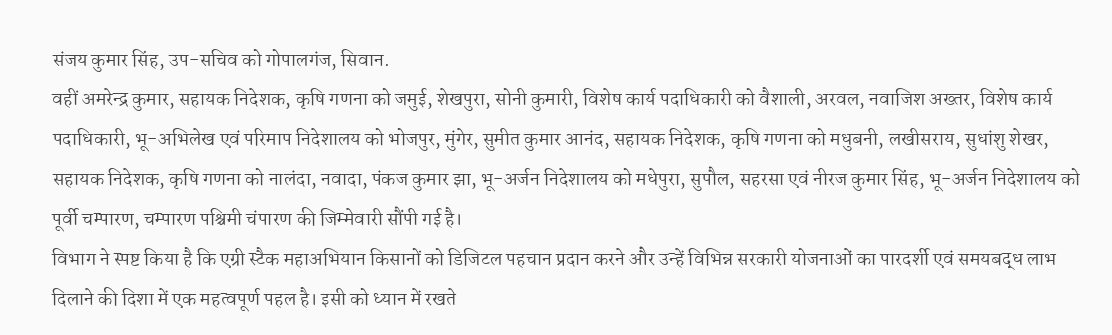संजय कुमार सिंह, उप-सचिव को गोपालगंज, सिवान.
वहीं अमरेन्द्र कुमार, सहायक निदेशक, कृषि गणना को जमुई, शेखपुरा, सोनी कुमारी, विशेष कार्य पदाधिकारी को वैशाली, अरवल, नवाजिश अख्तर, विशेष कार्य पदाधिकारी, भू-अभिलेख एवं परिमाप निदेशालय को भोजपुर, मुंगेर, सुमीत कुमार आनंद, सहायक निदेशक, कृषि गणना को मधुबनी, लखीसराय, सुधांशु शेखर, सहायक निदेशक, कृषि गणना को नालंदा, नवादा, पंकज कुमार झा, भू-अर्जन निदेशालय को मधेपुरा, सुपौल, सहरसा एवं नीरज कुमार सिंह, भू-अर्जन निदेशालय को पूर्वी चम्पारण, चम्पारण पश्चिमी चंपारण की जिम्मेवारी सौंपी गई है।
विभाग ने स्पष्ट किया है कि एग्री स्टैक महाअभियान किसानों को डिजिटल पहचान प्रदान करने और उन्हें विभिन्न सरकारी योजनाओं का पारदर्शी एवं समयबद्ध लाभ दिलाने की दिशा में एक महत्वपूर्ण पहल है। इसी को ध्यान में रखते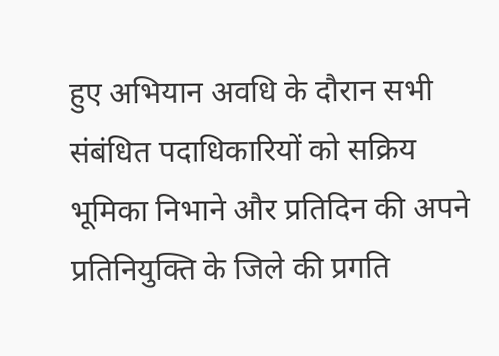हुए अभियान अवधि के दौरान सभी संबंधित पदाधिकारियों को सक्रिय भूमिका निभाने और प्रतिदिन की अपने प्रतिनियुक्ति के जिले की प्रगति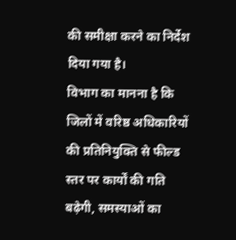की समीक्षा करने का निर्देश दिया गया है।
विभाग का मानना है कि जिलों में वरिष्ठ अधिकारियों की प्रतिनियुक्ति से फील्ड स्तर पर कार्यों की गति बढ़ेगी, समस्याओं का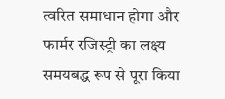त्वरित समाधान होगा और फार्मर रजिस्ट्री का लक्ष्य समयबद्ध रूप से पूरा किया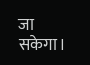जा सकेगा।